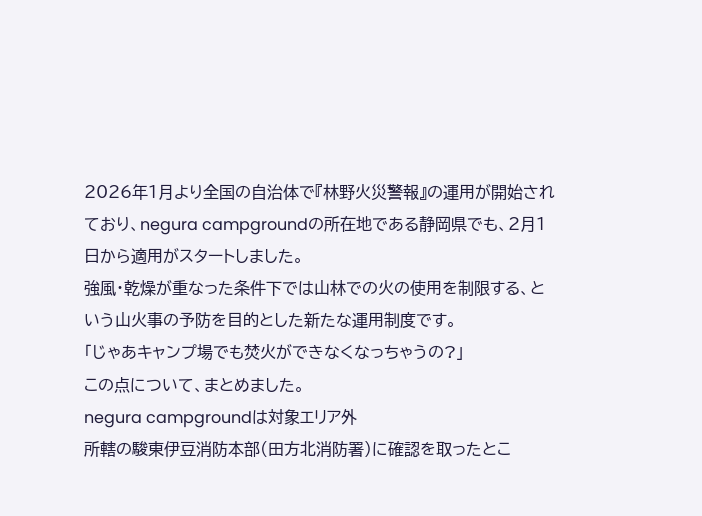2026年1月より全国の自治体で『林野火災警報』の運用が開始されており、negura campgroundの所在地である静岡県でも、2月1日から適用がスタートしました。
強風・乾燥が重なった条件下では山林での火の使用を制限する、という山火事の予防を目的とした新たな運用制度です。
「じゃあキャンプ場でも焚火ができなくなっちゃうの?」
この点について、まとめました。
negura campgroundは対象エリア外
所轄の駿東伊豆消防本部(田方北消防署)に確認を取ったとこ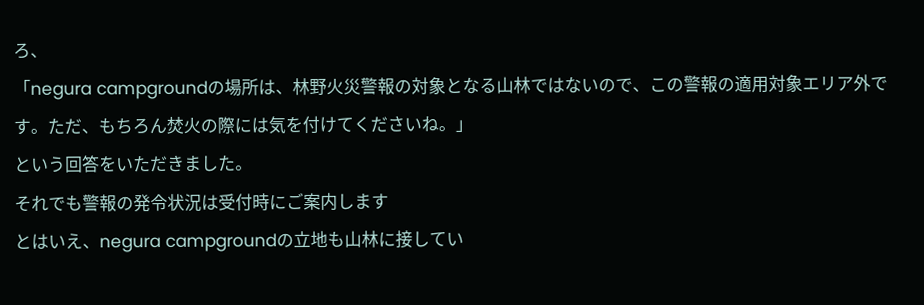ろ、
「negura campgroundの場所は、林野火災警報の対象となる山林ではないので、この警報の適用対象エリア外です。ただ、もちろん焚火の際には気を付けてくださいね。」
という回答をいただきました。
それでも警報の発令状況は受付時にご案内します
とはいえ、negura campgroundの立地も山林に接してい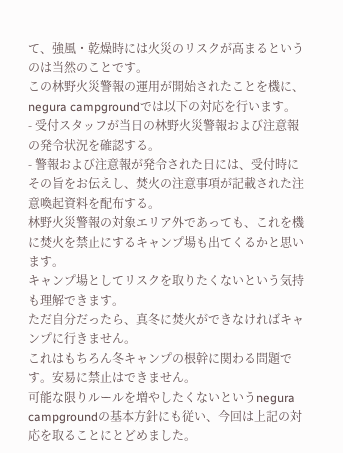て、強風・乾燥時には火災のリスクが高まるというのは当然のことです。
この林野火災警報の運用が開始されたことを機に、negura campgroundでは以下の対応を行います。
- 受付スタッフが当日の林野火災警報および注意報の発令状況を確認する。
- 警報および注意報が発令された日には、受付時にその旨をお伝えし、焚火の注意事項が記載された注意喚起資料を配布する。
林野火災警報の対象エリア外であっても、これを機に焚火を禁止にするキャンプ場も出てくるかと思います。
キャンプ場としてリスクを取りたくないという気持も理解できます。
ただ自分だったら、真冬に焚火ができなければキャンプに行きません。
これはもちろん冬キャンプの根幹に関わる問題です。安易に禁止はできません。
可能な限りルールを増やしたくないというnegura campgroundの基本方針にも従い、今回は上記の対応を取ることにとどめました。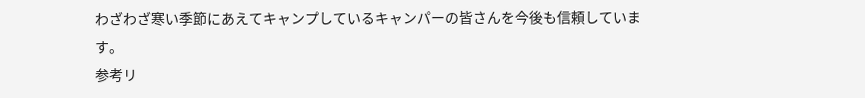わざわざ寒い季節にあえてキャンプしているキャンパーの皆さんを今後も信頼しています。
参考リ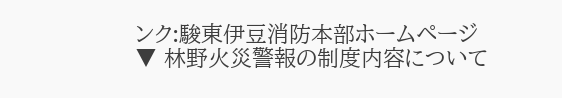ンク:駿東伊豆消防本部ホームページ
▼ 林野火災警報の制度内容について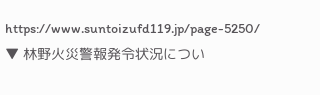https://www.suntoizufd119.jp/page-5250/
▼ 林野火災警報発令状況につい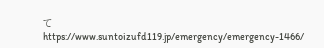て
https://www.suntoizufd119.jp/emergency/emergency-1466/